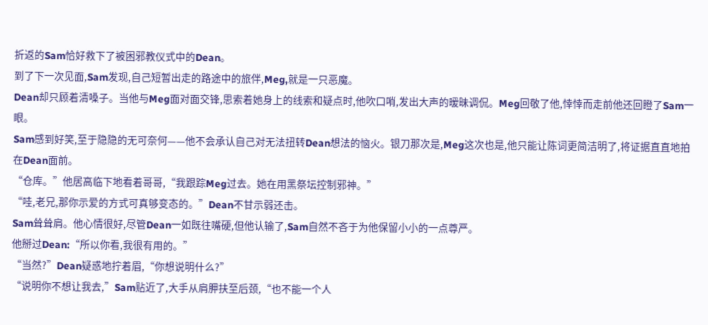折返的Sam恰好救下了被困邪教仪式中的Dean。
到了下一次见面,Sam发现,自己短暂出走的路途中的旅伴,Meg,就是一只恶魔。
Dean却只顾着清嗓子。当他与Meg面对面交锋,思索着她身上的线索和疑点时,他吹口哨,发出大声的暧昧调侃。Meg回敬了他,悻悻而走前他还回瞪了Sam一眼。
Sam感到好笑,至于隐隐的无可奈何——他不会承认自己对无法扭转Dean想法的恼火。银刀那次是,Meg这次也是,他只能让陈词更简洁明了,将证据直直地拍在Dean面前。
“仓库。”他居高临下地看着哥哥,“我跟踪Meg过去。她在用黑祭坛控制邪神。”
“哇,老兄,那你示爱的方式可真够变态的。”Dean不甘示弱还击。
Sam耸耸肩。他心情很好,尽管Dean一如既往嘴硬,但他认输了,Sam自然不吝于为他保留小小的一点尊严。
他掰过Dean:“所以你看,我很有用的。”
“当然?”Dean疑惑地拧着眉,“你想说明什么?”
“说明你不想让我去,”Sam贴近了,大手从肩胛扶至后颈,“也不能一个人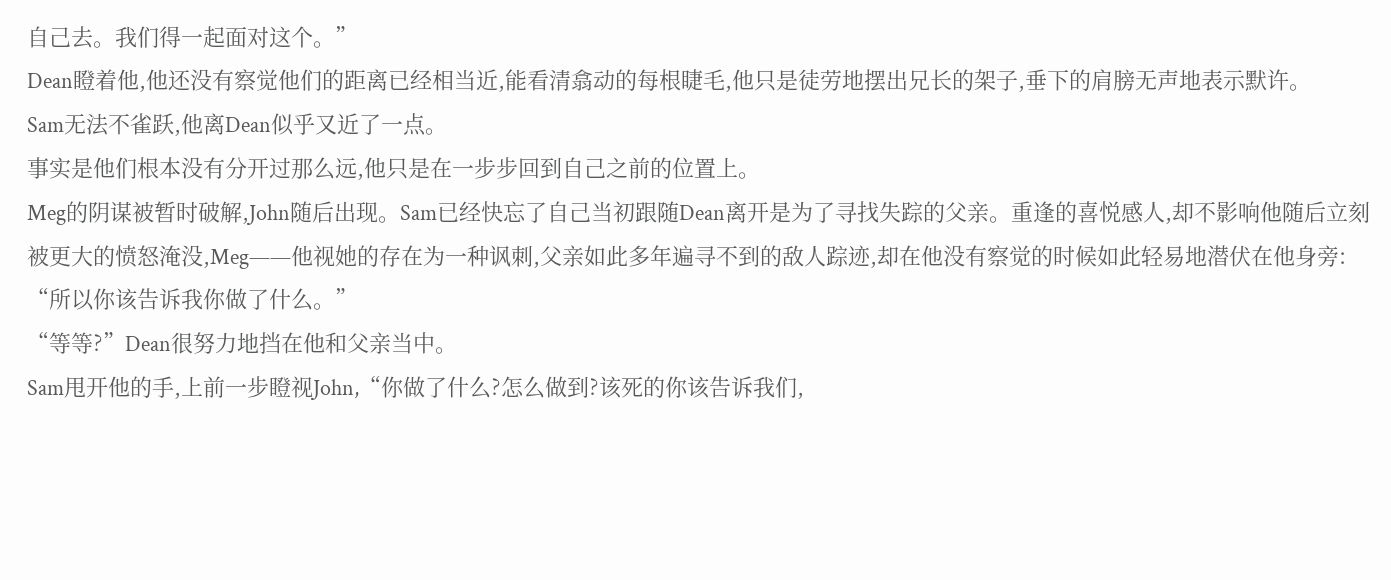自己去。我们得一起面对这个。”
Dean瞪着他,他还没有察觉他们的距离已经相当近,能看清翕动的每根睫毛,他只是徒劳地摆出兄长的架子,垂下的肩膀无声地表示默许。
Sam无法不雀跃,他离Dean似乎又近了一点。
事实是他们根本没有分开过那么远,他只是在一步步回到自己之前的位置上。
Meg的阴谋被暂时破解,John随后出现。Sam已经快忘了自己当初跟随Dean离开是为了寻找失踪的父亲。重逢的喜悦感人,却不影响他随后立刻被更大的愤怒淹没,Meg——他视她的存在为一种讽刺,父亲如此多年遍寻不到的敌人踪迹,却在他没有察觉的时候如此轻易地潜伏在他身旁:
“所以你该告诉我你做了什么。”
“等等?”Dean很努力地挡在他和父亲当中。
Sam甩开他的手,上前一步瞪视John,“你做了什么?怎么做到?该死的你该告诉我们,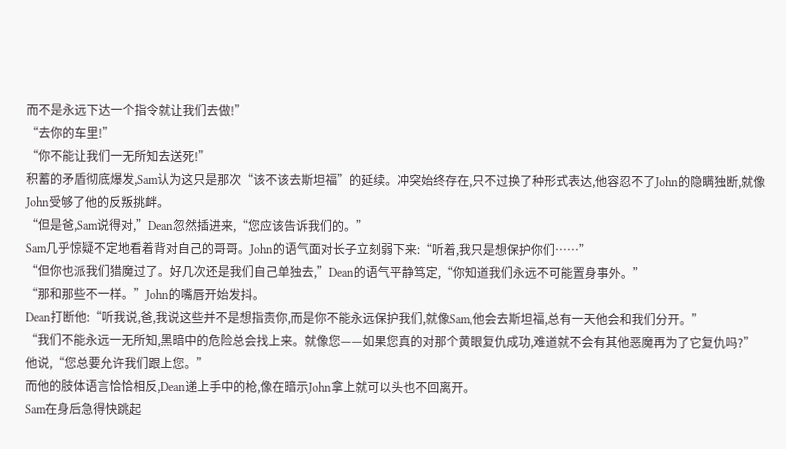而不是永远下达一个指令就让我们去做!”
“去你的车里!”
“你不能让我们一无所知去送死!”
积蓄的矛盾彻底爆发,Sam认为这只是那次“该不该去斯坦福”的延续。冲突始终存在,只不过换了种形式表达,他容忍不了John的隐瞒独断,就像John受够了他的反叛挑衅。
“但是爸,Sam说得对,”Dean忽然插进来,“您应该告诉我们的。”
Sam几乎惊疑不定地看着背对自己的哥哥。John的语气面对长子立刻弱下来:“听着,我只是想保护你们……”
“但你也派我们猎魔过了。好几次还是我们自己单独去,”Dean的语气平静笃定,“你知道我们永远不可能置身事外。”
“那和那些不一样。”John的嘴唇开始发抖。
Dean打断他:“听我说,爸,我说这些并不是想指责你,而是你不能永远保护我们,就像Sam,他会去斯坦福,总有一天他会和我们分开。”
“我们不能永远一无所知,黑暗中的危险总会找上来。就像您——如果您真的对那个黄眼复仇成功,难道就不会有其他恶魔再为了它复仇吗?”他说,“您总要允许我们跟上您。”
而他的肢体语言恰恰相反,Dean递上手中的枪,像在暗示John拿上就可以头也不回离开。
Sam在身后急得快跳起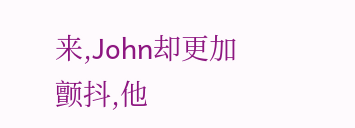来,John却更加颤抖,他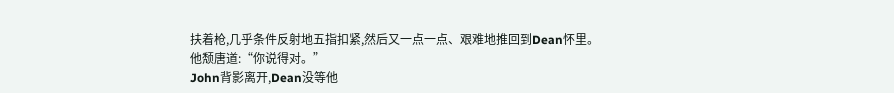扶着枪,几乎条件反射地五指扣紧,然后又一点一点、艰难地推回到Dean怀里。
他颓唐道:“你说得对。”
John背影离开,Dean没等他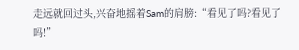走远就回过头,兴奋地摇着Sam的肩膀:“看见了吗?看见了吗!”